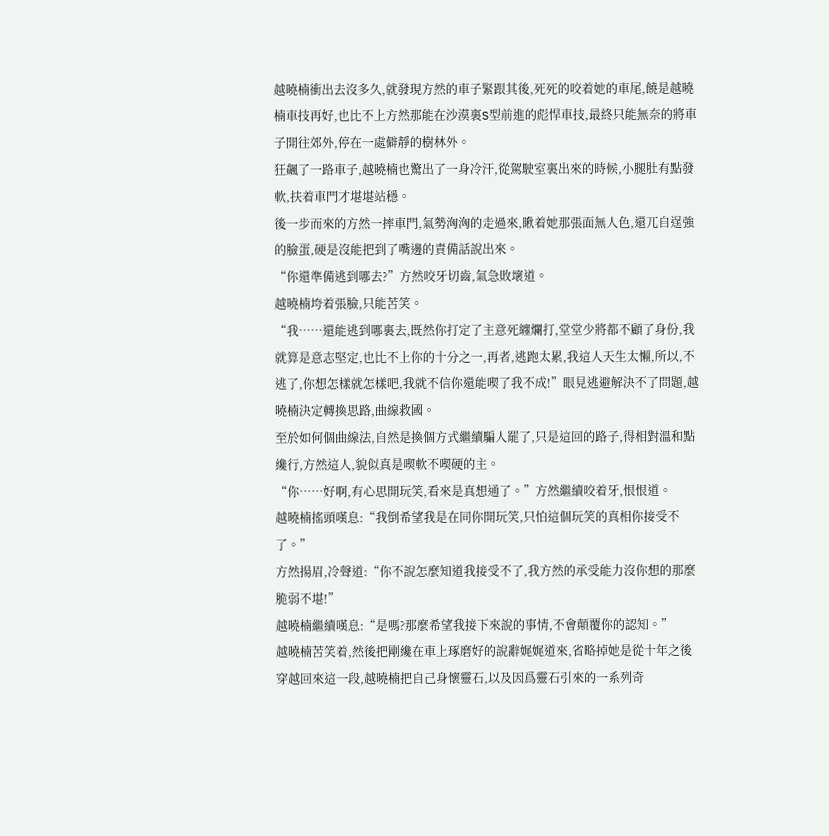越曉楠衝出去沒多久,就發現方然的車子緊跟其後,死死的咬着她的車尾,饒是越曉楠車技再好,也比不上方然那能在沙漠裏S型前進的彪悍車技,最終只能無奈的將車子開往郊外,停在一處僻靜的樹林外。
狂飆了一路車子,越曉楠也驚出了一身冷汗,從駕駛室裏出來的時候,小腿肚有點發軟,扶着車門才堪堪站穩。
後一步而來的方然一摔車門,氣勢洶洶的走過來,瞅着她那張面無人色,還兀自逞強的臉蛋,硬是沒能把到了嘴邊的責備話說出來。
“你還準備逃到哪去?”方然咬牙切齒,氣急敗壞道。
越曉楠垮着張臉,只能苦笑。
“我……還能逃到哪裏去,既然你打定了主意死纏爛打,堂堂少將都不顧了身份,我就算是意志堅定,也比不上你的十分之一,再者,逃跑太累,我這人天生太懶,所以,不逃了,你想怎樣就怎樣吧,我就不信你還能喫了我不成!”眼見逃避解決不了問題,越曉楠決定轉換思路,曲線救國。
至於如何個曲線法,自然是換個方式繼續騙人罷了,只是這回的路子,得相對溫和點纔行,方然這人,貌似真是喫軟不喫硬的主。
“你……好啊,有心思開玩笑,看來是真想通了。”方然繼續咬着牙,恨恨道。
越曉楠搖頭嘆息:“我倒希望我是在同你開玩笑,只怕這個玩笑的真相你接受不了。”
方然揚眉,冷聲道:“你不說怎麼知道我接受不了,我方然的承受能力沒你想的那麼脆弱不堪!”
越曉楠繼續嘆息:“是嗎?那麼希望我接下來說的事情,不會顛覆你的認知。”
越曉楠苦笑着,然後把剛纔在車上琢磨好的說辭娓娓道來,省略掉她是從十年之後穿越回來這一段,越曉楠把自己身懷靈石,以及因爲靈石引來的一系列奇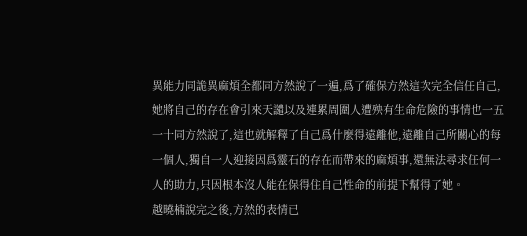異能力同詭異麻煩全都同方然說了一遍,爲了確保方然這次完全信任自己,她將自己的存在會引來天譴以及連累周圍人遭殃有生命危險的事情也一五一十同方然說了,這也就解釋了自己爲什麼得遠離他,遠離自己所關心的每一個人,獨自一人迎接因爲靈石的存在而帶來的麻煩事,還無法尋求任何一人的助力,只因根本沒人能在保得住自己性命的前提下幫得了她。
越曉楠說完之後,方然的表情已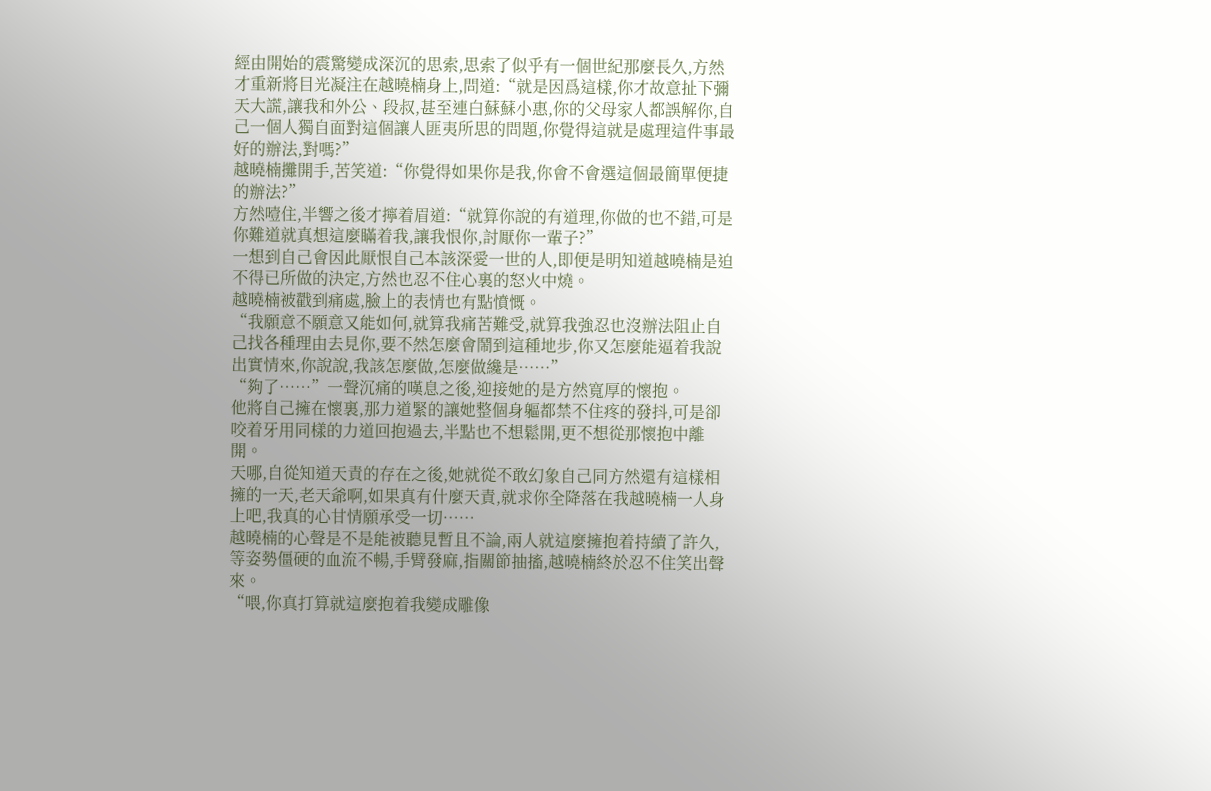經由開始的震驚變成深沉的思索,思索了似乎有一個世紀那麼長久,方然才重新將目光凝注在越曉楠身上,問道:“就是因爲這樣,你才故意扯下彌天大謊,讓我和外公、段叔,甚至連白蘇蘇小惠,你的父母家人都誤解你,自己一個人獨自面對這個讓人匪夷所思的問題,你覺得這就是處理這件事最好的辦法,對嗎?”
越曉楠攤開手,苦笑道:“你覺得如果你是我,你會不會選這個最簡單便捷的辦法?”
方然噎住,半響之後才擰着眉道:“就算你說的有道理,你做的也不錯,可是你難道就真想這麼瞞着我,讓我恨你,討厭你一輩子?”
一想到自己會因此厭恨自己本該深愛一世的人,即便是明知道越曉楠是迫不得已所做的決定,方然也忍不住心裏的怒火中燒。
越曉楠被戳到痛處,臉上的表情也有點憤慨。
“我願意不願意又能如何,就算我痛苦難受,就算我強忍也沒辦法阻止自己找各種理由去見你,要不然怎麼會鬧到這種地步,你又怎麼能逼着我說出實情來,你說說,我該怎麼做,怎麼做纔是……”
“夠了……”一聲沉痛的嘆息之後,迎接她的是方然寬厚的懷抱。
他將自己擁在懷裏,那力道緊的讓她整個身軀都禁不住疼的發抖,可是卻咬着牙用同樣的力道回抱過去,半點也不想鬆開,更不想從那懷抱中離開。
天哪,自從知道天責的存在之後,她就從不敢幻象自己同方然還有這樣相擁的一天,老天爺啊,如果真有什麼天責,就求你全降落在我越曉楠一人身上吧,我真的心甘情願承受一切……
越曉楠的心聲是不是能被聽見暫且不論,兩人就這麼擁抱着持續了許久,等姿勢僵硬的血流不暢,手臂發麻,指關節抽搐,越曉楠終於忍不住笑出聲來。
“喂,你真打算就這麼抱着我變成雕像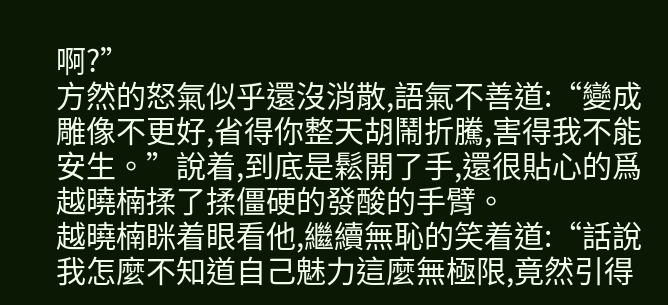啊?”
方然的怒氣似乎還沒消散,語氣不善道:“變成雕像不更好,省得你整天胡鬧折騰,害得我不能安生。”說着,到底是鬆開了手,還很貼心的爲越曉楠揉了揉僵硬的發酸的手臂。
越曉楠眯着眼看他,繼續無恥的笑着道:“話說我怎麼不知道自己魅力這麼無極限,竟然引得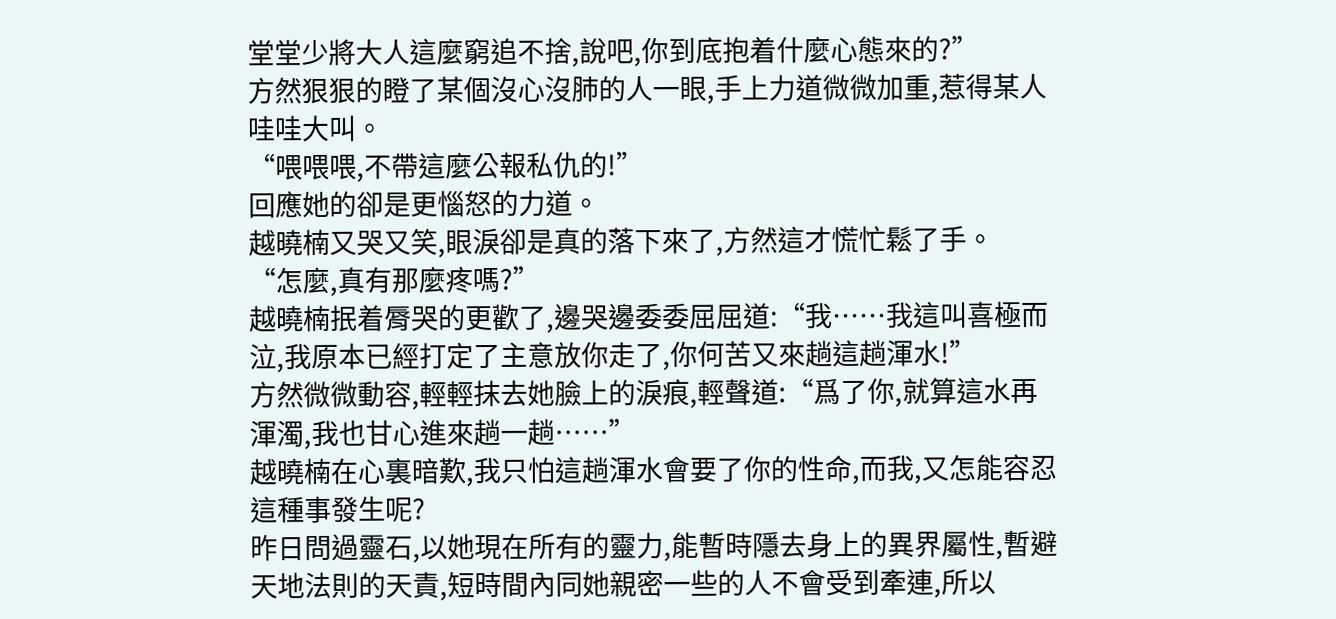堂堂少將大人這麼窮追不捨,說吧,你到底抱着什麼心態來的?”
方然狠狠的瞪了某個沒心沒肺的人一眼,手上力道微微加重,惹得某人哇哇大叫。
“喂喂喂,不帶這麼公報私仇的!”
回應她的卻是更惱怒的力道。
越曉楠又哭又笑,眼淚卻是真的落下來了,方然這才慌忙鬆了手。
“怎麼,真有那麼疼嗎?”
越曉楠抿着脣哭的更歡了,邊哭邊委委屈屈道:“我……我這叫喜極而泣,我原本已經打定了主意放你走了,你何苦又來趟這趟渾水!”
方然微微動容,輕輕抹去她臉上的淚痕,輕聲道:“爲了你,就算這水再渾濁,我也甘心進來趟一趟……”
越曉楠在心裏暗歎,我只怕這趟渾水會要了你的性命,而我,又怎能容忍這種事發生呢?
昨日問過靈石,以她現在所有的靈力,能暫時隱去身上的異界屬性,暫避天地法則的天責,短時間內同她親密一些的人不會受到牽連,所以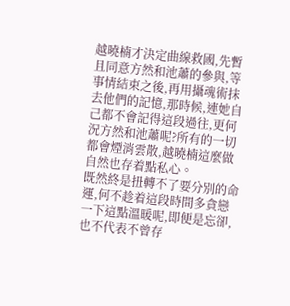越曉楠才決定曲線救國,先暫且同意方然和池蕭的參與,等事情結束之後,再用攝魂術抹去他們的記憶,那時候,連她自己都不會記得這段過往,更何況方然和池蕭呢?所有的一切都會煙消雲散,越曉楠這麼做自然也存着點私心。
既然終是扭轉不了要分別的命運,何不趁着這段時間多貪戀一下這點溫暖呢,即便是忘卻,也不代表不曾存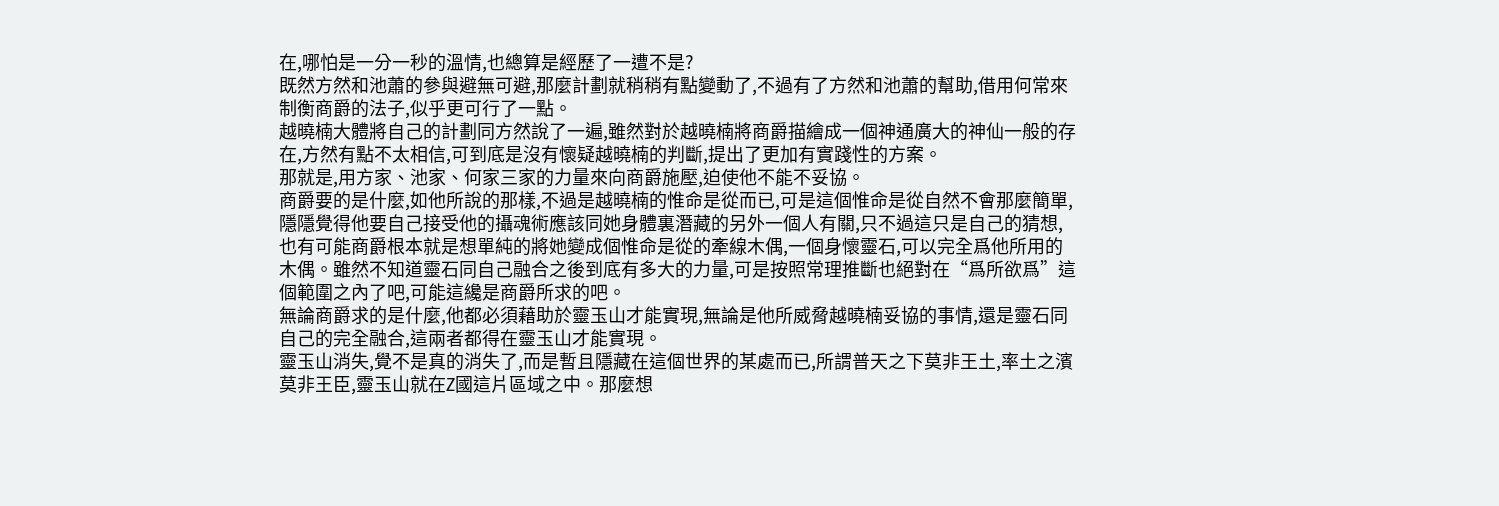在,哪怕是一分一秒的溫情,也總算是經歷了一遭不是?
既然方然和池蕭的參與避無可避,那麼計劃就稍稍有點變動了,不過有了方然和池蕭的幫助,借用何常來制衡商爵的法子,似乎更可行了一點。
越曉楠大體將自己的計劃同方然說了一遍,雖然對於越曉楠將商爵描繪成一個神通廣大的神仙一般的存在,方然有點不太相信,可到底是沒有懷疑越曉楠的判斷,提出了更加有實踐性的方案。
那就是,用方家、池家、何家三家的力量來向商爵施壓,迫使他不能不妥協。
商爵要的是什麼,如他所說的那樣,不過是越曉楠的惟命是從而已,可是這個惟命是從自然不會那麼簡單,隱隱覺得他要自己接受他的攝魂術應該同她身體裏潛藏的另外一個人有關,只不過這只是自己的猜想,也有可能商爵根本就是想單純的將她變成個惟命是從的牽線木偶,一個身懷靈石,可以完全爲他所用的木偶。雖然不知道靈石同自己融合之後到底有多大的力量,可是按照常理推斷也絕對在“爲所欲爲”這個範圍之內了吧,可能這纔是商爵所求的吧。
無論商爵求的是什麼,他都必須藉助於靈玉山才能實現,無論是他所威脅越曉楠妥協的事情,還是靈石同自己的完全融合,這兩者都得在靈玉山才能實現。
靈玉山消失,覺不是真的消失了,而是暫且隱藏在這個世界的某處而已,所謂普天之下莫非王土,率土之濱莫非王臣,靈玉山就在Z國這片區域之中。那麼想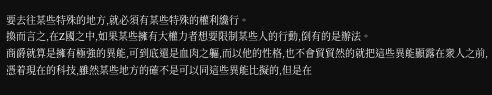要去往某些特殊的地方,就必須有某些特殊的權利纔行。
換而言之,在Z國之中,如果某些擁有大權力者想要限制某些人的行動,倒有的是辦法。
商爵就算是擁有極強的異能,可到底還是血肉之軀,而以他的性格,也不會貿貿然的就把這些異能顯露在衆人之前,憑着現在的科技,雖然某些地方的確不是可以同這些異能比擬的,但是在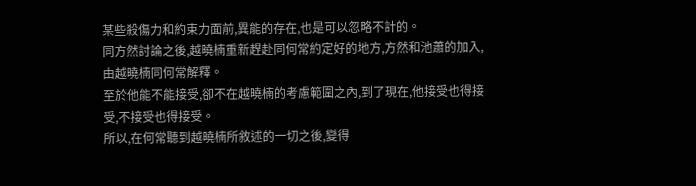某些殺傷力和約束力面前,異能的存在,也是可以忽略不計的。
同方然討論之後,越曉楠重新趕赴同何常約定好的地方,方然和池蕭的加入,由越曉楠同何常解釋。
至於他能不能接受,卻不在越曉楠的考慮範圍之內,到了現在,他接受也得接受,不接受也得接受。
所以,在何常聽到越曉楠所敘述的一切之後,變得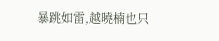暴跳如雷,越曉楠也只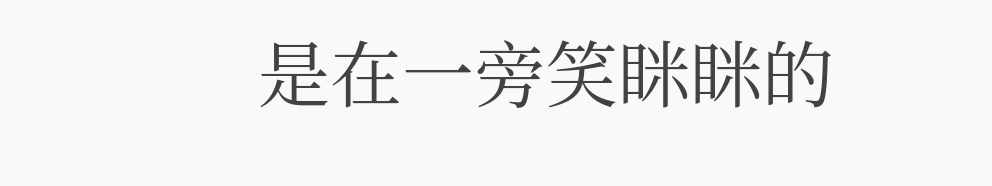是在一旁笑眯眯的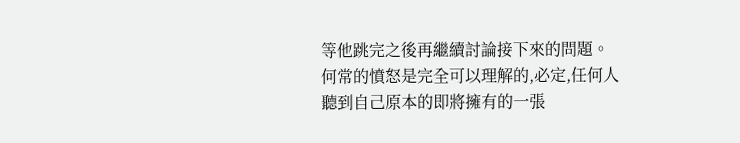等他跳完之後再繼續討論接下來的問題。
何常的憤怒是完全可以理解的,必定,任何人聽到自己原本的即將擁有的一張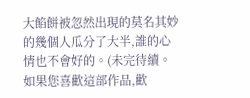大餡餅被忽然出現的莫名其妙的幾個人瓜分了大半,誰的心情也不會好的。(未完待續。如果您喜歡這部作品,歡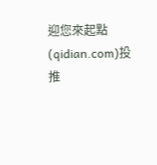迎您來起點(qidian.com)投推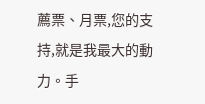薦票、月票,您的支持,就是我最大的動力。手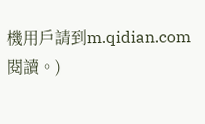機用戶請到m.qidian.com閱讀。)